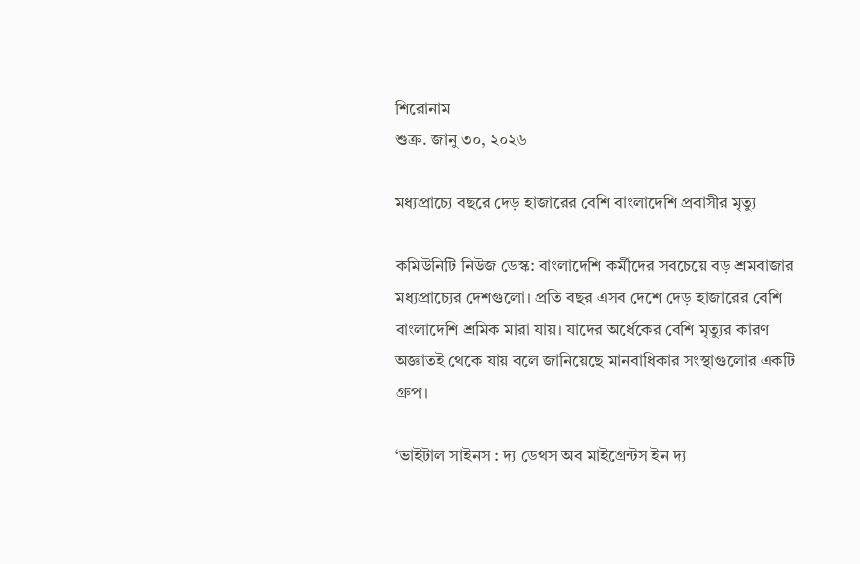শিরোনাম
শুক্র. জানু ৩০, ২০২৬

মধ্যপ্রাচ্যে বছরে দেড় হাজারের বেশি বাংলাদেশি প্রবাসীর মৃত্যু

কমিউনিটি নিউজ ডেস্ক: বাংলাদেশি কর্মীদের সবচেয়ে বড় শ্রমবাজার মধ্যপ্রাচ্যের দেশগুলো। প্রতি বছর এসব দেশে দেড় হাজারের বেশি বাংলাদেশি শ্রমিক মারা যায়। যাদের অর্ধেকের বেশি মৃত্যুর কারণ অজ্ঞাতই থেকে যায় বলে জানিয়েছে মানবাধিকার সংস্থাগুলোর একটি গ্রুপ।

‘ভাইটাল সাইনস : দ্য ডেথস অব মাইগ্রেন্টস ইন দ্য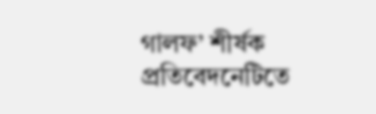গালফ’ শীর্ষক প্রতিবেদনেটিতে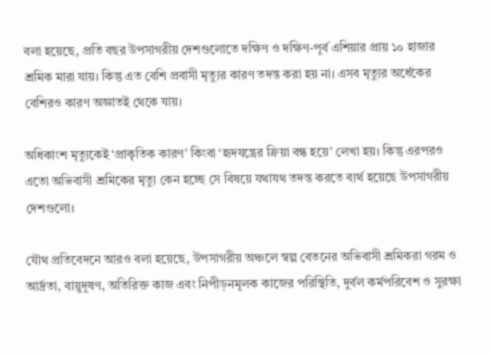বলা হয়েছে, প্রতি বছর উপসাগরীয় দেশগুলোতে দক্ষিণ ও দক্ষিণ-পূর্ব এশিয়ার প্রায় ১০ হাজার শ্রমিক মারা যায়। কিন্তু এত বেশি প্রবাসী মৃত্যুর কারণ তদন্ত করা হয় না। এসব মৃত্যুর অর্ধেকের বেশিরও কারণ অজ্ঞাতই থেকে যায়।

অধিকাংশ মৃত্যুকেই ‘প্রাকৃতিক কারণ’ কিংবা ‘হৃদযন্ত্রের ক্রিয়া বন্ধ হয়ে’ লেখা হয়। কিন্তু এরপরও এতো অভিবাসী শ্রমিকের মৃত্যু কেন হচ্ছে সে বিষয়ে যথাযথ তদন্ত করতে ব্যর্থ হয়েছে উপসাগরীয় দেশগুলো।

যৌথ প্রতিবেদনে আরও বলা হয়েছে, উপসাগরীয় অঞ্চলে স্বল্প বেতনের অভিবাসী শ্রমিকরা গরম ও আর্দ্রতা, বায়ুদূষণ, অতিরিক্ত কাজ এবং নিপীড়নমূলক কাজের পরিস্থিতি, দুর্বল কর্মপরিবেশ ও সুরক্ষা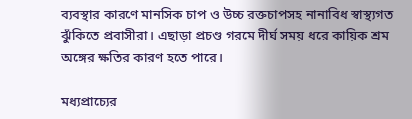ব্যবস্থার কারণে মানসিক চাপ ও উচ্চ রক্তচাপসহ নানাবিধ স্বাস্থ্যগত ঝুঁকিতে প্রবাসীরা। এছাড়া প্রচণ্ড গরমে দীর্ঘ সময় ধরে কায়িক শ্রম অঙ্গের ক্ষতির কারণ হতে পারে।

মধ্যপ্রাচ্যের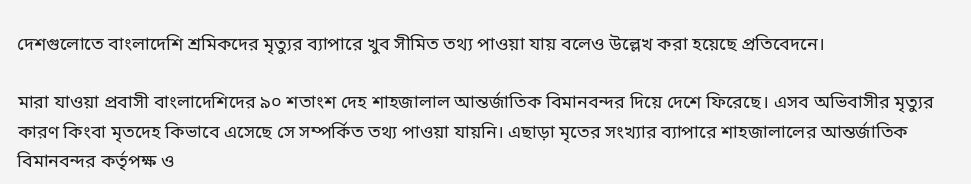দেশগুলোতে বাংলাদেশি শ্রমিকদের মৃত্যুর ব্যাপারে খুব সীমিত তথ্য পাওয়া যায় বলেও উল্লেখ করা হয়েছে প্রতিবেদনে।

মারা যাওয়া প্রবাসী বাংলাদেশিদের ৯০ শতাংশ দেহ শাহজালাল আন্তর্জাতিক বিমানবন্দর দিয়ে দেশে ফিরেছে। এসব অভিবাসীর মৃত্যুর কারণ কিংবা মৃতদেহ কিভাবে এসেছে সে সম্পর্কিত তথ্য পাওয়া যায়নি। এছাড়া মৃতের সংখ্যার ব্যাপারে শাহজালালের আন্তর্জাতিক বিমানবন্দর কর্তৃপক্ষ ও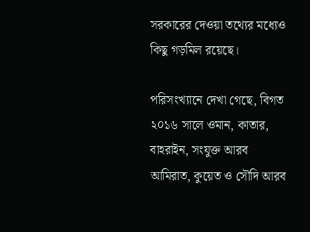সরকারের দেওয়া তথ্যের মধ্যেও কিছু গড়মিল রয়েছে।

পরিসংখ্যানে দেখা গেছে, বিগত ২০১৬ সালে ওমান, কাতার, বাহরাইন, সংযুক্ত আরব আমিরাত, কুয়েত ও সৌদি আরব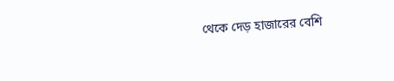থেকে দেড় হাজারের বেশি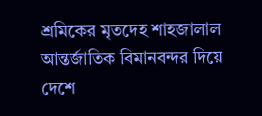শ্রমিকের মৃতদেহ শাহজালাল আন্তর্জাতিক বিমানবন্দর দিয়ে দেশে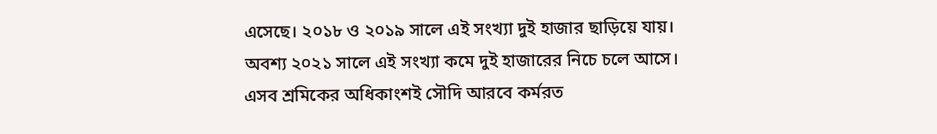এসেছে। ২০১৮ ও ২০১৯ সালে এই সংখ্যা দুই হাজার ছাড়িয়ে যায়। অবশ্য ২০২১ সালে এই সংখ্যা কমে দুই হাজারের নিচে চলে আসে। এসব শ্রমিকের অধিকাংশই সৌদি আরবে কর্মরত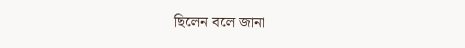ছিলেন বলে জানা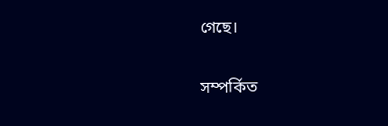গেছে।

সম্পর্কিত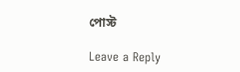পোস্ট

Leave a Reply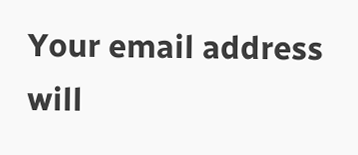Your email address will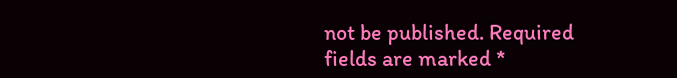not be published. Required fields are marked *